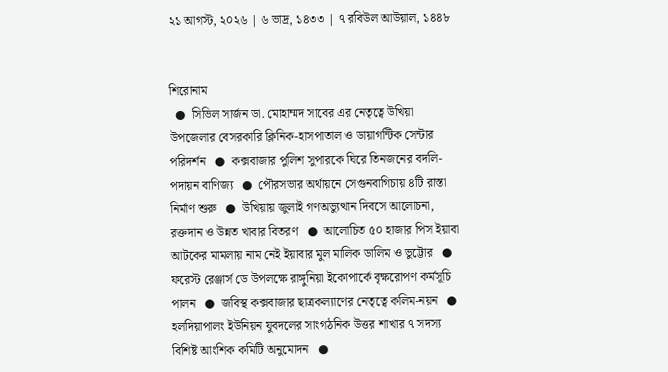২১ আগস্ট, ২০২৬ | ৬ ভাদ্র, ১৪৩৩ | ৭ রবিউল আউয়াল, ১৪৪৮


শিরোনাম
  ●  সিভিল সার্জন ডা. মোহাম্মদ সাবের এর নেতৃত্বে উখিয়া উপজেলার বেসরকারি ক্লিনিক-হাসপাতাল ও ডায়াগন্টিক সেন্টার পরিদর্শন   ●  কক্সবাজার পুলিশ সুপারকে ঘিরে তিনজনের বদলি-পদায়ন বাণিজ্য   ●  পৌরসভার অর্থায়নে সেগুনবাগিচায় ৪টি রাস্তা নির্মাণ শুরু   ●  উখিয়ায় জুলাই গণঅভ্যুত্থান দিবসে আলোচনা, রক্তদান ও উন্নত খাবার বিতরণ   ●  আলোচিত ৫০ হাজার পিস ইয়াবা আটকের মামলায় নাম নেই ইয়াবার মুল মালিক ডালিম ও ভুট্টোর   ●  ফরেস্ট রেঞ্জার্স ডে উপলক্ষে রাঙ্গুনিয়া ইকোপার্কে বৃক্ষরোপণ কর্মসূচি পালন   ●  জবিস্থ কক্সবাজার ছাত্রকল্যাণের নেতৃত্বে কলিম-নয়ন   ●  হলদিয়াপালং ইউনিয়ন যুবদলের সাংগঠনিক উত্তর শাখার ৭ সদস্য বিশিষ্ট আংশিক কমিটি অনুমোদন   ●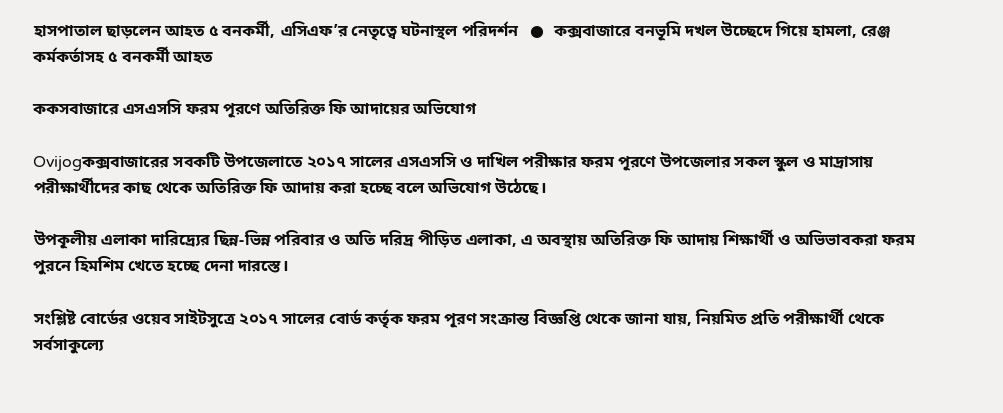হাসপাতাল ছাড়লেন আহত ৫ বনকর্মী, এসিএফ’র নেতৃত্বে ঘটনাস্থল পরিদর্শন   ●  কক্সবাজারে বনভূমি দখল উচ্ছেদে গিয়ে হামলা, রেঞ্জ কর্মকর্তাসহ ৫ বনকর্মী আহত

ককসবাজারে এসএসসি ফরম পূরণে অতিরিক্ত ফি আদায়ের অভিযোগ

Ovijogকক্সবাজারের সবকটি উপজেলাতে ২০১৭ সালের এসএসসি ও দাখিল পরীক্ষার ফরম পূরণে উপজেলার সকল স্কুল ও মাদ্রাসায় পরীক্ষার্থীদের কাছ থেকে অতিরিক্ত ফি আদায় করা হচ্ছে বলে অভিযোগ উঠেছে।

উপকূলীয় এলাকা দারিদ্র্যের ছিন্ন-ভিন্ন পরিবার ও অতি দরিদ্র পীড়িত এলাকা, এ অবস্থায় অতিরিক্ত ফি আদায় শিক্ষার্থী ও অভিভাবকরা ফরম পুরনে হিমশিম খেতে হচ্ছে দেনা দারস্তে।

সংশ্লিষ্ট বোর্ডের ওয়েব সাইটসুত্রে ২০১৭ সালের বোর্ড কর্তৃক ফরম পূরণ সংক্রান্ত বিজ্ঞপ্তি থেকে জানা যায়, নিয়মিত প্রতি পরীক্ষার্থী থেকে সর্বসাকুল্যে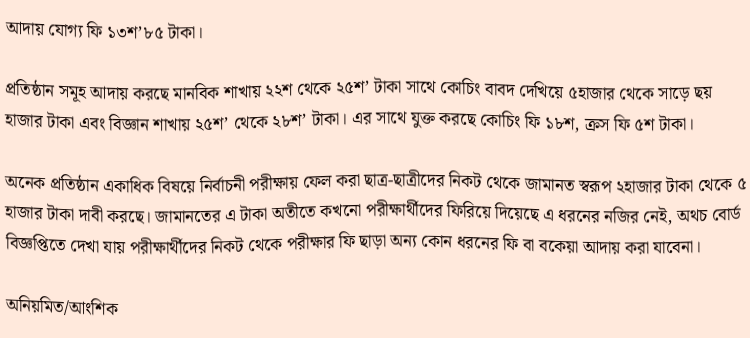আদায় যোগ্য ফি ১৩শ’৮৫ টাকা।

প্রতিষ্ঠান সমূহ আদায় করছে মানবিক শাখায় ২২শ থেকে ২৫শ’ টাকা সাথে কোচিং বাবদ দেখিয়ে ৫হাজার থেকে সাড়ে ছয় হাজার টাকা এবং বিজ্ঞান শাখায় ২৫শ’ থেকে ২৮শ’ টাকা। এর সাথে যুক্ত করছে কোচিং ফি ১৮শ, ক্রস ফি ৫শ টাকা।

অনেক প্রতিষ্ঠান একাধিক বিষয়ে নির্বাচনী পরীক্ষায় ফেল করা ছাত্র-ছাত্রীদের নিকট থেকে জামানত স্বরূপ ২হাজার টাকা থেকে ৫ হাজার টাকা দাবী করছে। জামানতের এ টাকা অতীতে কখনো পরীক্ষার্থীদের ফিরিয়ে দিয়েছে এ ধরনের নজির নেই, অথচ বোর্ড বিজ্ঞপ্তিতে দেখা যায় পরীক্ষার্থীদের নিকট থেকে পরীক্ষার ফি ছাড়া অন্য কোন ধরনের ফি বা বকেয়া আদায় করা যাবেনা।

অনিয়মিত/আংশিক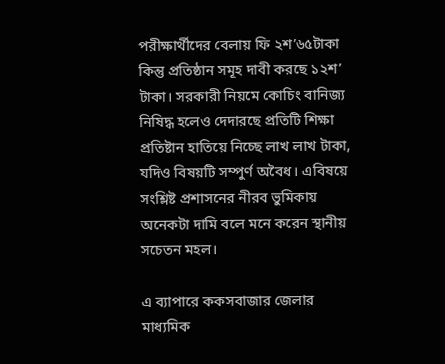পরীক্ষার্থীদের বেলায় ফি ২শ’৬৫টাকা কিন্তু প্রতিষ্ঠান সমূহ দাবী করছে ১২শ’ টাকা। সরকারী নিয়মে কোচিং বানিজ্য নিষিদ্ধ হলেও দেদারছে প্রতিটি শিক্ষা প্রতিষ্টান হাতিয়ে নিচ্ছে লাখ লাখ টাকা, যদিও বিষয়টি সম্পুর্ণ অবৈধ। এবিষয়ে সংশ্লিষ্ট প্রশাসনের নীরব ভুমিকায় অনেকটা দামি বলে মনে করেন স্থানীয় সচেতন মহল।

এ ব্যাপারে ককসবাজার জেলার মাধ্যমিক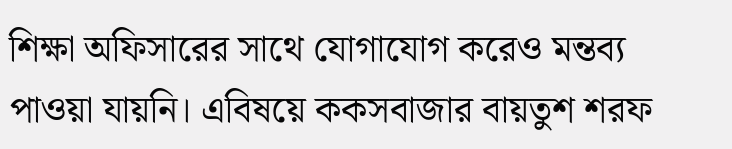শিক্ষা অফিসারের সাথে যোগাযোগ করেও মন্তব্য পাওয়া যায়নি। এবিষয়ে ককসবাজার বায়তুশ শরফ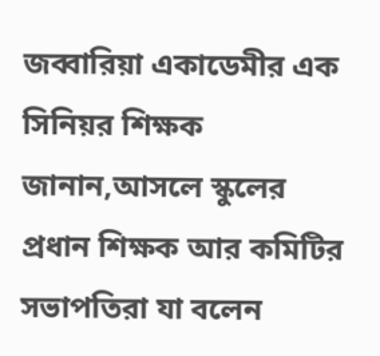জব্বারিয়া একাডেমীর এক সিনিয়র শিক্ষক জানান,আসলে স্কুলের প্রধান শিক্ষক আর কমিটির সভাপতিরা যা বলেন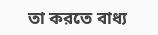তা করতে বাধ্য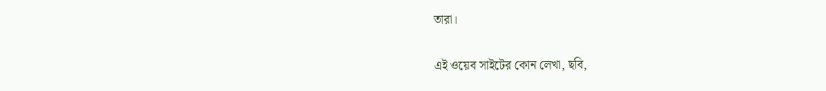তারা।

এই ওয়েব সাইটের কোন লেখা, ছবি,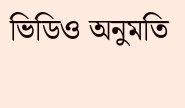ভিডিও অনুমতি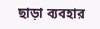ছাড়া ব্যবহার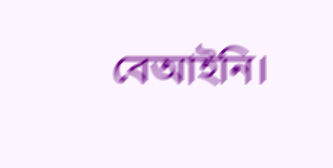বেআইনি।